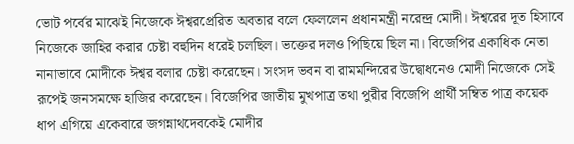ভোট পর্বের মাঝেই নিজেকে ঈশ্বরপ্রেরিত অবতার বলে ফেললেন প্রধানমন্ত্রী নরেন্দ্র মোদী। ঈশ্বরের দূত হিসাবে নিজেকে জাহির করার চেষ্টা বহুদিন ধরেই চলছিল। ভক্তের দলও পিছিয়ে ছিল না। বিজেপির একাধিক নেতা নানাভাবে মোদীকে ঈশ্বর বলার চেষ্টা করেছেন। সংসদ ভবন বা রামমন্দিরের উদ্বোধনেও মোদী নিজেকে সেই রূপেই জনসমক্ষে হাজির করেছেন। বিজেপির জাতীয় মুখপাত্র তথা পুরীর বিজেপি প্রার্থী সম্বিত পাত্র কয়েক ধাপ এগিয়ে একেবারে জগন্নাথদেবকেই মোদীর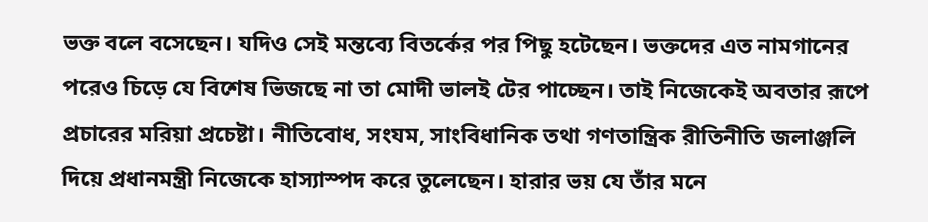ভক্ত বলে বসেছেন। যদিও সেই মন্তব্যে বিতর্কের পর পিছু হটেছেন। ভক্তদের এত নামগানের পরেও চিড়ে যে বিশেষ ভিজছে না তা মোদী ভালই টের পাচ্ছেন। তাই নিজেকেই অবতার রূপে প্রচারের মরিয়া প্রচেষ্টা। নীতিবোধ, সংযম, সাংবিধানিক তথা গণতান্ত্রিক রীতিনীতি জলাঞ্জলি দিয়ে প্রধানমন্ত্রী নিজেকে হাস্যাস্পদ করে তুলেছেন। হারার ভয় যে তাঁর মনে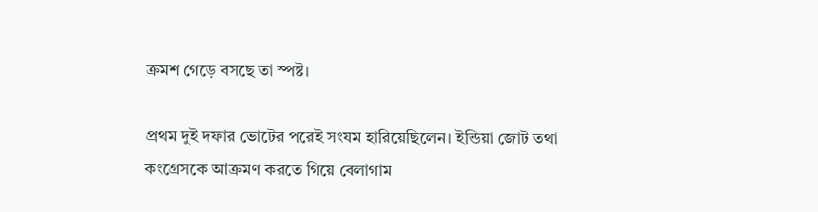ক্রমশ গেড়ে বসছে তা স্পষ্ট।

প্রথম দুই দফার ভোটের পরেই সংযম হারিয়েছিলেন। ইন্ডিয়া জোট তথা কংগ্রেসকে আক্রমণ করতে গিয়ে বেলাগাম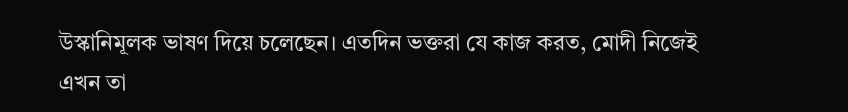উস্কানিমূলক ভাষণ দিয়ে চলেছেন। এতদিন ভক্তরা যে কাজ করত, মোদী নিজেই এখন তা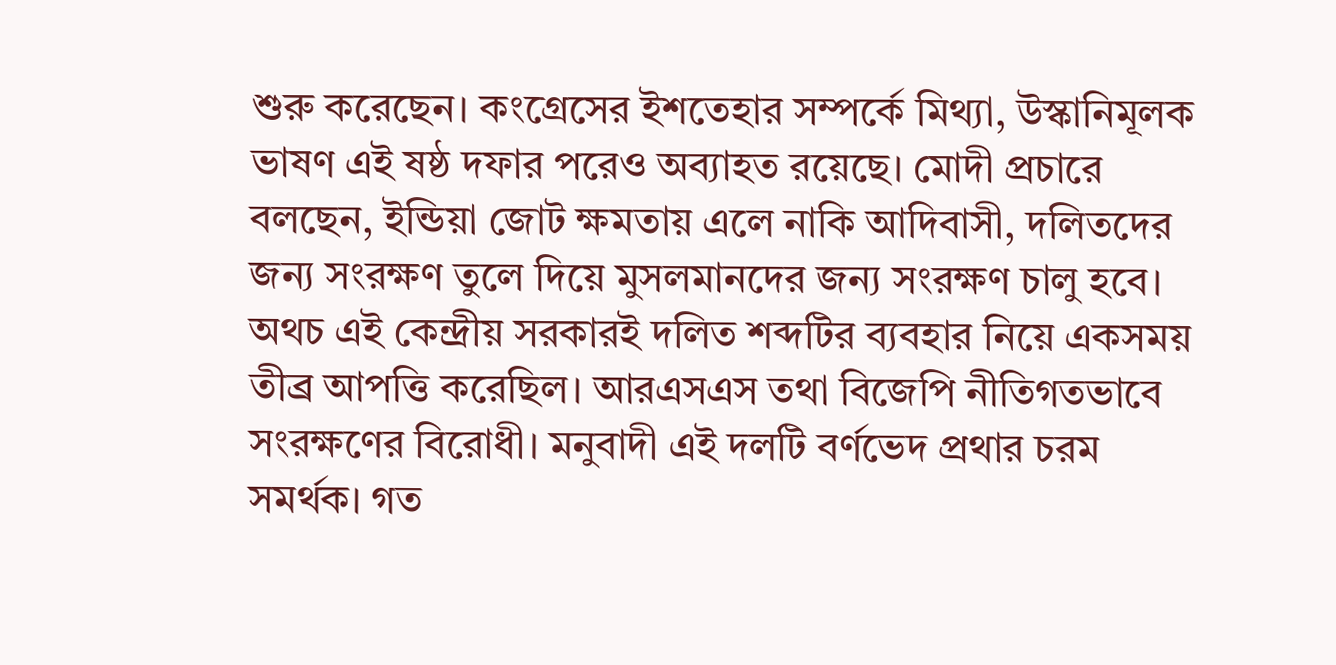শুরু করেছেন। কংগ্রেসের ইশতেহার সম্পর্কে মিথ্যা, উস্কানিমূলক ভাষণ এই ষষ্ঠ দফার পরেও অব্যাহত রয়েছে। মোদী প্রচারে বলছেন, ইন্ডিয়া জোট ক্ষমতায় এলে নাকি আদিবাসী, দলিতদের জন্য সংরক্ষণ তুলে দিয়ে মুসলমানদের জন্য সংরক্ষণ চালু হবে। অথচ এই কেন্দ্রীয় সরকারই দলিত শব্দটির ব্যবহার নিয়ে একসময় তীব্র আপত্তি করেছিল। আরএসএস তথা বিজেপি নীতিগতভাবে সংরক্ষণের বিরোধী। মনুবাদী এই দলটি বর্ণভেদ প্রথার চরম সমর্থক। গত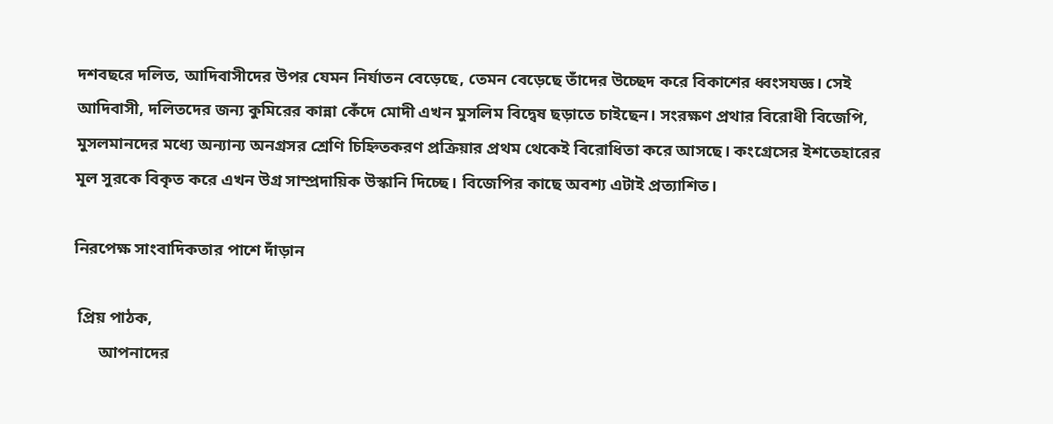দশবছরে দলিত, আদিবাসীদের উপর যেমন নির্যাতন বেড়েছে, তেমন বেড়েছে তাঁদের উচ্ছেদ করে বিকাশের ধ্বংসযজ্ঞ। সেই আদিবাসী, দলিতদের জন্য কুমিরের কান্না কেঁদে মোদী এখন মুসলিম বিদ্বেষ ছড়াতে চাইছেন। সংরক্ষণ প্রথার বিরোধী বিজেপি, মুসলমানদের মধ্যে অন্যান্য অনগ্রসর শ্রেণি চিহ্নিতকরণ প্রক্রিয়ার প্রথম থেকেই বিরোধিতা করে আসছে। কংগ্রেসের ইশতেহারের মূল সুরকে বিকৃত করে এখন উগ্র সাম্প্রদায়িক উস্কানি দিচ্ছে। বিজেপির কাছে অবশ্য এটাই প্রত্যাশিত।

নিরপেক্ষ সাংবাদিকতার পাশে দাঁড়ান

 প্রিয় পাঠক,
      আপনাদের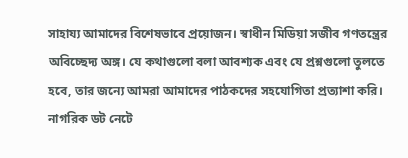সাহায্য আমাদের বিশেষভাবে প্রয়োজন। স্বাধীন মিডিয়া সজীব গণতন্ত্রের অবিচ্ছেদ্য অঙ্গ। যে কথাগুলো বলা আবশ্যক এবং যে প্রশ্নগুলো তুলতে হবে, তার জন্যে আমরা আমাদের পাঠকদের সহযোগিতা প্রত্যাশা করি।
নাগরিক ডট নেটে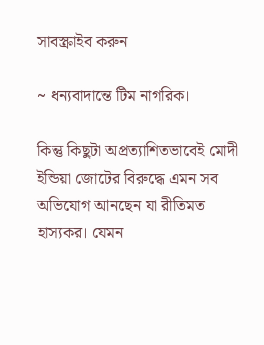সাবস্ক্রাইব করুন

~ ধন্যবাদান্তে টিম নাগরিক।

কিন্তু কিছুটা অপ্রত্যাশিতভাবেই মোদী ইন্ডিয়া জোটের বিরুদ্ধে এমন সব অভিযোগ আনছেন যা রীতিমত হাস্যকর। যেমন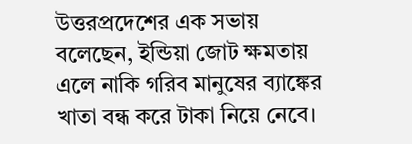উত্তরপ্রদেশের এক সভায় বলেছেন, ইন্ডিয়া জোট ক্ষমতায় এলে নাকি গরিব মানুষের ব্যাঙ্কের খাতা বন্ধ করে টাকা নিয়ে নেবে।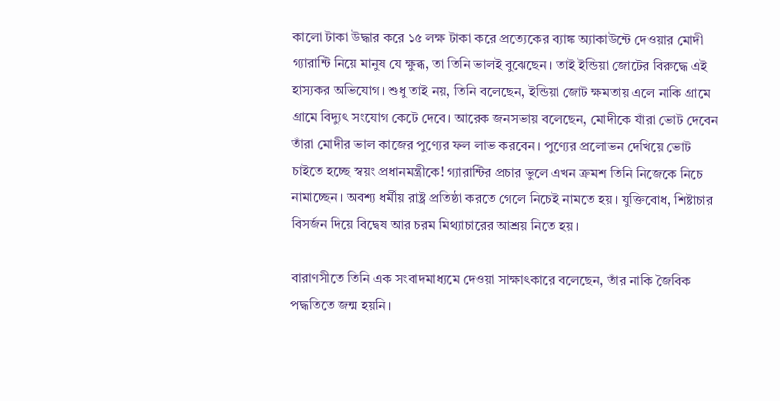কালো টাকা উদ্ধার করে ১৫ লক্ষ টাকা করে প্রত্যেকের ব্যাঙ্ক অ্যাকাউন্টে দেওয়ার মোদী গ্যারান্টি নিয়ে মানুষ যে ক্ষুব্ধ, তা তিনি ভালই বুঝেছেন। তাই ইন্ডিয়া জোটের বিরুদ্ধে এই হাস্যকর অভিযোগ। শুধু তাই নয়, তিনি বলেছেন, ইন্ডিয়া জোট ক্ষমতায় এলে নাকি গ্রামে গ্রামে বিদ্যুৎ সংযোগ কেটে দেবে। আরেক জনসভায় বলেছেন, মোদীকে যাঁরা ভোট দেবেন তাঁরা মোদীর ভাল কাজের পুণ্যের ফল লাভ করবেন। পুণ্যের প্রলোভন দেখিয়ে ভোট চাইতে হচ্ছে স্বয়ং প্রধানমন্ত্রীকে! গ্যারান্টির প্রচার ভুলে এখন ক্রমশ তিনি নিজেকে নিচে নামাচ্ছেন। অবশ্য ধর্মীয় রাষ্ট্র প্রতিষ্ঠা করতে গেলে নিচেই নামতে হয়। যুক্তিবোধ, শিষ্টাচার বিসর্জন দিয়ে বিদ্বেষ আর চরম মিথ্যাচারের আশ্রয় নিতে হয়।

বারাণসীতে তিনি এক সংবাদমাধ্যমে দেওয়া সাক্ষাৎকারে বলেছেন, তাঁর নাকি জৈবিক পদ্ধতিতে জন্ম হয়নি।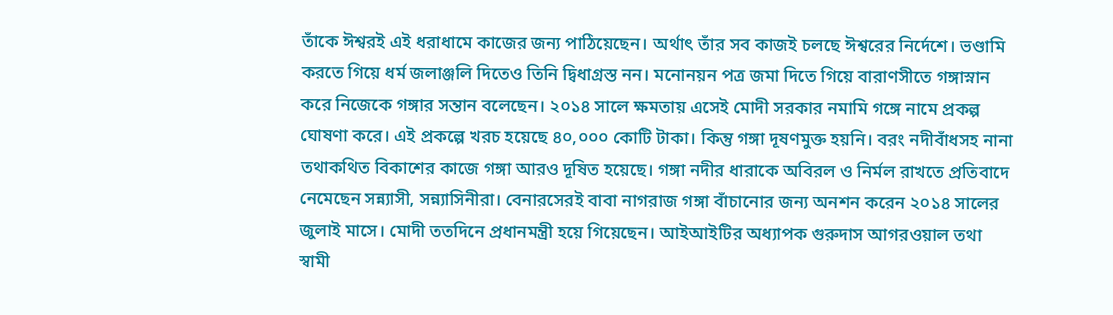তাঁকে ঈশ্বরই এই ধরাধামে কাজের জন্য পাঠিয়েছেন। অর্থাৎ তাঁর সব কাজই চলছে ঈশ্বরের নির্দেশে। ভণ্ডামি করতে গিয়ে ধর্ম জলাঞ্জলি দিতেও তিনি দ্বিধাগ্রস্ত নন। মনোনয়ন পত্র জমা দিতে গিয়ে বারাণসীতে গঙ্গাস্নান করে নিজেকে গঙ্গার সন্তান বলেছেন। ২০১৪ সালে ক্ষমতায় এসেই মোদী সরকার নমামি গঙ্গে নামে প্রকল্প ঘোষণা করে। এই প্রকল্পে খরচ হয়েছে ৪০,০০০ কোটি টাকা। কিন্তু গঙ্গা দূষণমুক্ত হয়নি। বরং নদীবাঁধসহ নানা তথাকথিত বিকাশের কাজে গঙ্গা আরও দূষিত হয়েছে। গঙ্গা নদীর ধারাকে অবিরল ও নির্মল রাখতে প্রতিবাদে নেমেছেন সন্ন্যাসী, সন্ন্যাসিনীরা। বেনারসেরই বাবা নাগরাজ গঙ্গা বাঁচানোর জন্য অনশন করেন ২০১৪ সালের জুলাই মাসে। মোদী ততদিনে প্রধানমন্ত্রী হয়ে গিয়েছেন। আইআইটির অধ্যাপক গুরুদাস আগরওয়াল তথা স্বামী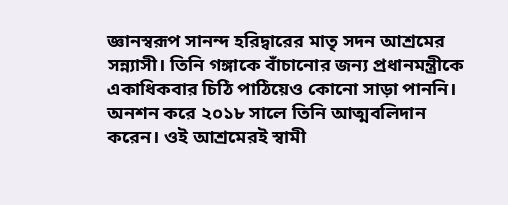জ্ঞানস্বরূপ সানন্দ হরিদ্বারের মাতৃ সদন আশ্রমের সন্ন্যাসী। তিনি গঙ্গাকে বাঁচানোর জন্য প্রধানমন্ত্রীকে একাধিকবার চিঠি পাঠিয়েও কোনো সাড়া পাননি। অনশন করে ২০১৮ সালে তিনি আত্মবলিদান করেন। ওই আশ্রমেরই স্বামী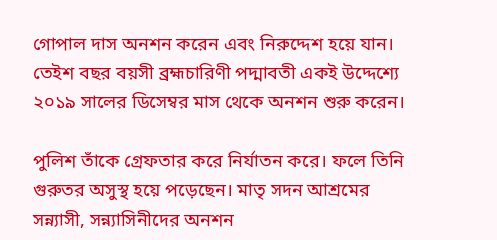গোপাল দাস অনশন করেন এবং নিরুদ্দেশ হয়ে যান। তেইশ বছর বয়সী ব্রহ্মচারিণী পদ্মাবতী একই উদ্দেশ্যে ২০১৯ সালের ডিসেম্বর মাস থেকে অনশন শুরু করেন।

পুলিশ তাঁকে গ্রেফতার করে নির্যাতন করে। ফলে তিনি গুরুতর অসুস্থ হয়ে পড়েছেন। মাতৃ সদন আশ্রমের সন্ন্যাসী, সন্ন্যাসিনীদের অনশন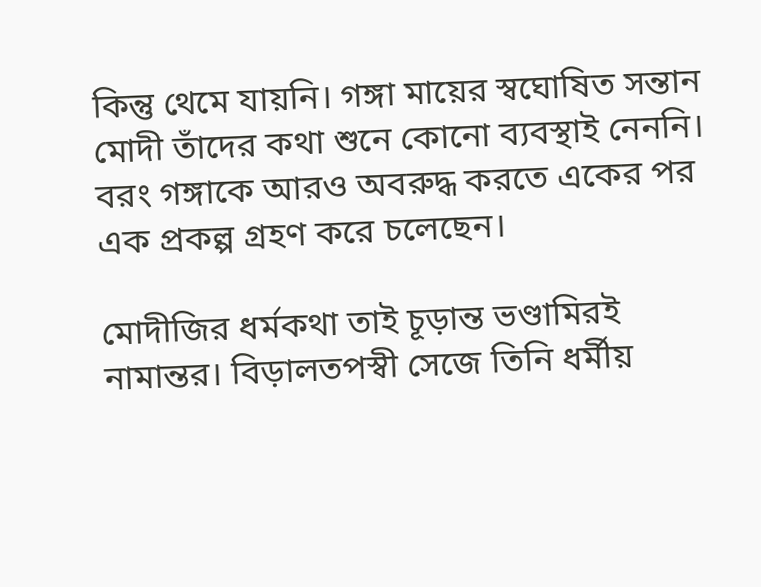কিন্তু থেমে যায়নি। গঙ্গা মায়ের স্বঘোষিত সন্তান মোদী তাঁদের কথা শুনে কোনো ব্যবস্থাই নেননি। বরং গঙ্গাকে আরও অবরুদ্ধ করতে একের পর এক প্রকল্প গ্রহণ করে চলেছেন।

মোদীজির ধর্মকথা তাই চূড়ান্ত ভণ্ডামিরই নামান্তর। বিড়ালতপস্বী সেজে তিনি ধর্মীয়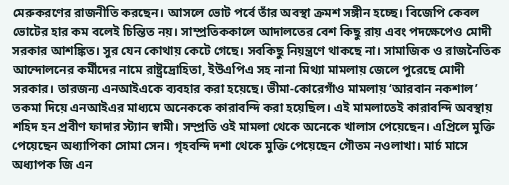মেরুকরণের রাজনীতি করছেন। আসলে ভোট পর্বে তাঁর অবস্থা ক্রমশ সঙ্গীন হচ্ছে। বিজেপি কেবল ভোটের হার কম বলেই চিন্তিত নয়। সাম্প্রতিককালে আদালতের বেশ কিছু রায় এবং পদক্ষেপেও মোদী সরকার আশঙ্কিত। সুর যেন কোথায় কেটে গেছে। সবকিছু নিয়ন্ত্রণে থাকছে না। সামাজিক ও রাজনৈতিক আন্দোলনের কর্মীদের নামে রাষ্ট্রদ্রোহিতা, ইউএপিএ সহ নানা মিথ্যা মামলায় জেলে পুরেছে মোদী সরকার। তারজন্য এনআইএকে ব্যবহার করা হয়েছে। ভীমা-কোরেগাঁও মামলায় ‘আরবান নকশাল’ তকমা দিয়ে এনআইএর মাধ্যমে অনেককে কারাবন্দি করা হয়েছিল। এই মামলাতেই কারাবন্দি অবস্থায় শহিদ হন প্রবীণ ফাদার স্ট্যান স্বামী। সম্প্রতি ওই মামলা থেকে অনেকে খালাস পেয়েছেন। এপ্রিলে মুক্তি পেয়েছেন অধ্যাপিকা সোমা সেন। গৃহবন্দি দশা থেকে মুক্তি পেয়েছেন গৌতম নওলাখা। মার্চ মাসে অধ্যাপক জি এন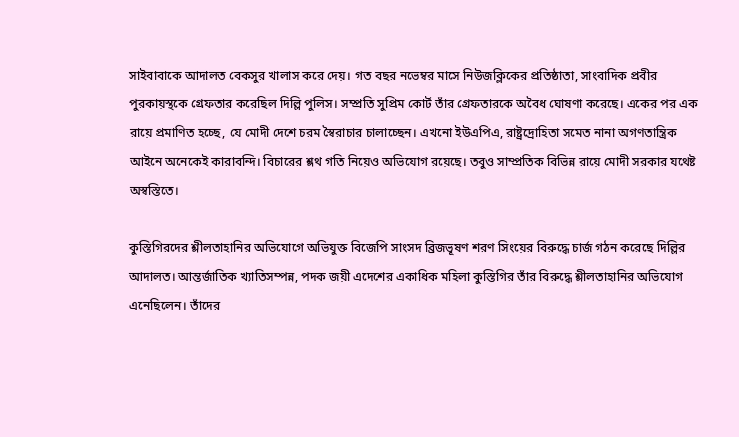সাইবাবাকে আদালত বেকসুর খালাস করে দেয়। গত বছর নভেম্বর মাসে নিউজক্লিকের প্রতিষ্ঠাতা, সাংবাদিক প্রবীর পুরকায়স্থকে গ্রেফতার করেছিল দিল্লি পুলিস। সম্প্রতি সুপ্রিম কোর্ট তাঁর গ্রেফতারকে অবৈধ ঘোষণা করেছে। একের পর এক রায়ে প্রমাণিত হচ্ছে, যে মোদী দেশে চরম স্বৈরাচার চালাচ্ছেন। এখনো ইউএপিএ, রাষ্ট্রদ্রোহিতা সমেত নানা অগণতান্ত্রিক আইনে অনেকেই কারাবন্দি। বিচারের শ্লথ গতি নিয়েও অভিযোগ রয়েছে। তবুও সাম্প্রতিক বিভিন্ন রায়ে মোদী সরকার যথেষ্ট অস্বস্তিতে।

কুস্তিগিরদের শ্লীলতাহানির অভিযোগে অভিযুক্ত বিজেপি সাংসদ ব্রিজভূষণ শরণ সিংয়ের বিরুদ্ধে চার্জ গঠন করেছে দিল্লির আদালত। আন্তর্জাতিক খ্যাতিসম্পন্ন, পদক জয়ী এদেশের একাধিক মহিলা কুস্তিগির তাঁর বিরুদ্ধে শ্লীলতাহানির অভিযোগ এনেছিলেন। তাঁদের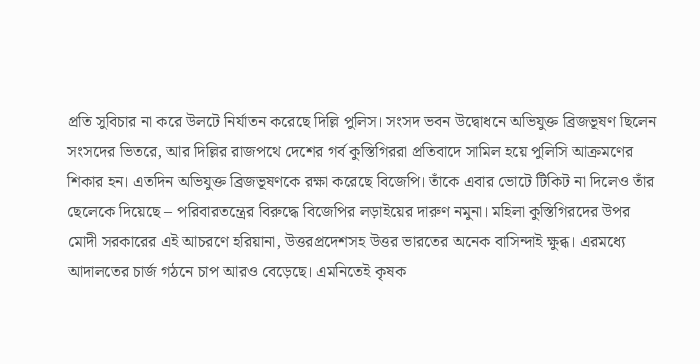প্রতি সুবিচার না করে উলটে নির্যাতন করেছে দিল্লি পুলিস। সংসদ ভবন উদ্বোধনে অভিযুক্ত ব্রিজভূষণ ছিলেন সংসদের ভিতরে, আর দিল্লির রাজপথে দেশের গর্ব কুস্তিগিররা প্রতিবাদে সামিল হয়ে পুলিসি আক্রমণের শিকার হন। এতদিন অভিযুক্ত ব্রিজভূষণকে রক্ষা করেছে বিজেপি। তাঁকে এবার ভোটে টিকিট না দিলেও তাঁর ছেলেকে দিয়েছে – পরিবারতন্ত্রের বিরুদ্ধে বিজেপির লড়াইয়ের দারুণ নমুনা। মহিলা কুস্তিগিরদের উপর মোদী সরকারের এই আচরণে হরিয়ানা, উত্তরপ্রদেশসহ উত্তর ভারতের অনেক বাসিন্দাই ক্ষুব্ধ। এরমধ্যে আদালতের চার্জ গঠনে চাপ আরও বেড়েছে। এমনিতেই কৃষক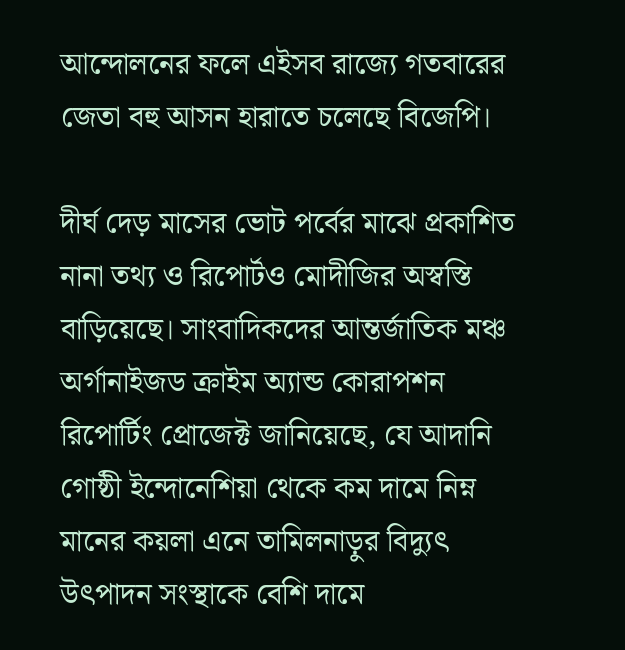আন্দোলনের ফলে এইসব রাজ্যে গতবারের জেতা বহু আসন হারাতে চলেছে বিজেপি।

দীর্ঘ দেড় মাসের ভোট পর্বের মাঝে প্রকাশিত নানা তথ্য ও রিপোর্টও মোদীজির অস্বস্তি বাড়িয়েছে। সাংবাদিকদের আন্তর্জাতিক মঞ্চ অর্গানাইজড ক্রাইম অ্যান্ড কোরাপশন রিপোর্টিং প্রোজেক্ট জানিয়েছে, যে আদানি গোষ্ঠী ইন্দোনেশিয়া থেকে কম দামে নিম্ন মানের কয়লা এনে তামিলনাড়ুর বিদ্যুৎ উৎপাদন সংস্থাকে বেশি দামে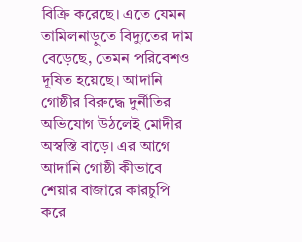বিক্রি করেছে। এতে যেমন তামিলনাড়ুতে বিদ্যুতের দাম বেড়েছে, তেমন পরিবেশও দূষিত হয়েছে। আদানি গোষ্ঠীর বিরুদ্ধে দুর্নীতির অভিযোগ উঠলেই মোদীর অস্বস্তি বাড়ে। এর আগে আদানি গোষ্ঠী কীভাবে শেয়ার বাজারে কারচুপি করে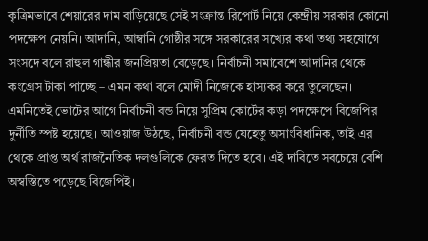কৃত্রিমভাবে শেয়ারের দাম বাড়িয়েছে সেই সংক্রান্ত রিপোর্ট নিয়ে কেন্দ্রীয় সরকার কোনো পদক্ষেপ নেয়নি। আদানি, আম্বানি গোষ্ঠীর সঙ্গে সরকারের সখ্যের কথা তথ্য সহযোগে সংসদে বলে রাহুল গান্ধীর জনপ্রিয়তা বেড়েছে। নির্বাচনী সমাবেশে আদানির থেকে কংগ্রেস টাকা পাচ্ছে – এমন কথা বলে মোদী নিজেকে হাস্যকর করে তুলেছেন। এমনিতেই ভোটের আগে নির্বাচনী বন্ড নিয়ে সুপ্রিম কোর্টের কড়া পদক্ষেপে বিজেপির দুর্নীতি স্পষ্ট হয়েছে। আওয়াজ উঠছে, নির্বাচনী বন্ড যেহেতু অসাংবিধানিক, তাই এর থেকে প্রাপ্ত অর্থ রাজনৈতিক দলগুলিকে ফেরত দিতে হবে। এই দাবিতে সবচেয়ে বেশি অস্বস্তিতে পড়েছে বিজেপিই।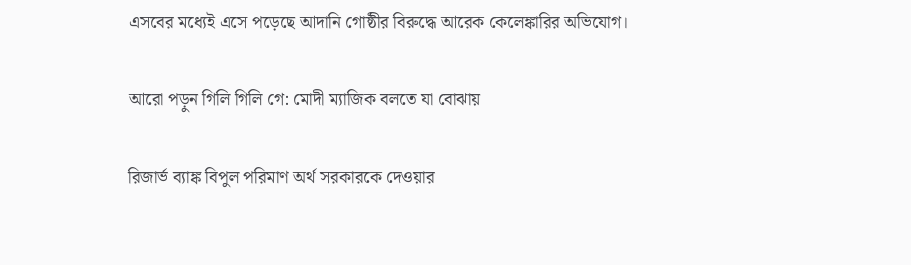এসবের মধ্যেই এসে পড়েছে আদানি গোষ্ঠীর বিরুদ্ধে আরেক কেলেঙ্কারির অভিযোগ।

আরো পড়ুন গিলি গিলি গে: মোদী ম্যাজিক বলতে যা বোঝায়

রিজার্ভ ব্যাঙ্ক বিপুল পরিমাণ অর্থ সরকারকে দেওয়ার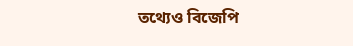তথ্যেও বিজেপি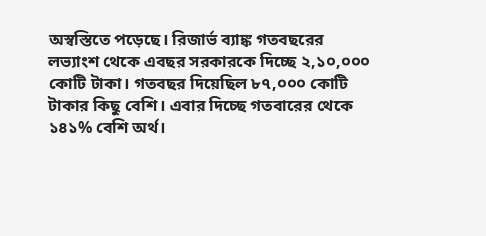অস্বস্তিতে পড়েছে। রিজার্ভ ব্যাঙ্ক গতবছরের লভ্যাংশ থেকে এবছর সরকারকে দিচ্ছে ২,১০,০০০ কোটি টাকা। গতবছর দিয়েছিল ৮৭,০০০ কোটি টাকার কিছু বেশি। এবার দিচ্ছে গতবারের থেকে ১৪১% বেশি অর্থ।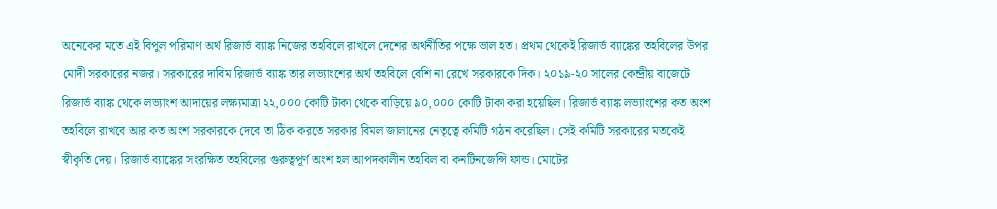অনেকের মতে এই বিপুল পরিমাণ অর্থ রিজার্ভ ব্যাঙ্ক নিজের তহবিলে রাখলে দেশের অর্থনীতির পক্ষে ভাল হত। প্রথম থেকেই রিজার্ভ ব্যাঙ্কের তহবিলের উপর মোদী সরকারের নজর। সরকারের দাবিম রিজার্ভ ব্যাঙ্ক তার লভ্যাংশের অর্থ তহবিলে বেশি না রেখে সরকারকে দিক। ২০১৯-২০ সালের কেন্দ্রীয় বাজেটে রিজার্ভ ব্যাঙ্ক থেকে লভ্যাংশ আদায়ের লক্ষ্যমাত্রা ২২,০০০ কোটি টাকা থেকে বাড়িয়ে ৯০,০০০ কোটি টাকা করা হয়েছিল। রিজার্ভ ব্যাঙ্ক লভ্যাংশের কত অংশ তহবিলে রাখবে আর কত অংশ সরকারকে দেবে তা ঠিক করতে সরকার বিমল জালানের নেতৃত্বে কমিটি গঠন করেছিল। সেই কমিটি সরকারের মতকেই স্বীকৃতি দেয়। রিজার্ভ ব্যাঙ্কের সংরক্ষিত তহবিলের গুরুত্বপূর্ণ অংশ হল আপদকালীন তহবিল বা কনটিনজেন্সি ফান্ড। মোটের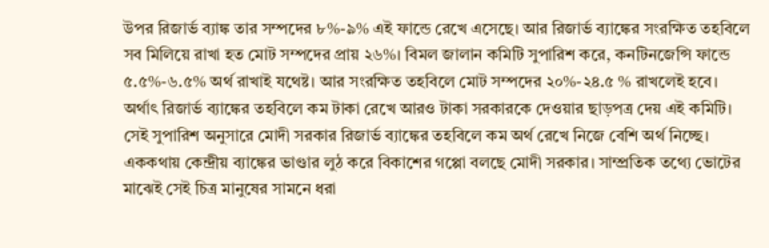উপর রিজার্ভ ব্যাঙ্ক তার সম্পদের ৮%-৯% এই ফান্ডে রেখে এসেছে। আর রিজার্ভ ব্যাঙ্কের সংরক্ষিত তহবিলে সব মিলিয়ে রাখা হত মোট সম্পদের প্রায় ২৬%। বিমল জালান কমিটি সুপারিশ করে, কনটিনজেন্সি ফান্ডে ৫.৫%-৬.৫% অর্থ রাখাই যথেষ্ট। আর সংরক্ষিত তহবিলে মোট সম্পদের ২০%-২৪.৫ % রাখলেই হবে। অর্থাৎ রিজার্ভ ব্যাঙ্কের তহবিলে কম টাকা রেখে আরও টাকা সরকারকে দেওয়ার ছাড়পত্র দেয় এই কমিটি। সেই সুপারিশ অনুসারে মোদী সরকার রিজার্ভ ব্যাঙ্কের তহবিলে কম অর্থ রেখে নিজে বেশি অর্থ নিচ্ছে। এককথায় কেন্দ্রীয় ব্যাঙ্কের ভাণ্ডার লুঠ করে বিকাশের গপ্পো বলছে মোদী সরকার। সাম্প্রতিক তথ্যে ভোটের মাঝেই সেই চিত্র মানুষের সামনে ধরা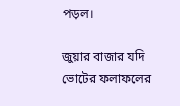পড়ল।

জুয়ার বাজার যদি ভোটের ফলাফলের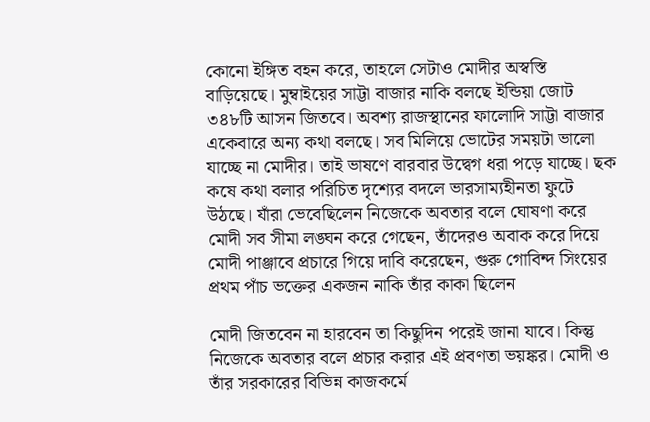কোনো ইঙ্গিত বহন করে, তাহলে সেটাও মোদীর অস্বস্তি বাড়িয়েছে। মুম্বাইয়ের সাট্টা বাজার নাকি বলছে ইন্ডিয়া জোট ৩৪৮টি আসন জিতবে। অবশ্য রাজস্থানের ফালোদি সাট্টা বাজার একেবারে অন্য কথা বলছে। সব মিলিয়ে ভোটের সময়টা ভালো যাচ্ছে না মোদীর। তাই ভাষণে বারবার উদ্বেগ ধরা পড়ে যাচ্ছে। ছক কষে কথা বলার পরিচিত দৃশ্যের বদলে ভারসাম্যহীনতা ফুটে উঠছে। যাঁরা ভেবেছিলেন নিজেকে অবতার বলে ঘোষণা করে মোদী সব সীমা লঙ্ঘন করে গেছেন, তাঁদেরও অবাক করে দিয়ে মোদী পাঞ্জাবে প্রচারে গিয়ে দাবি করেছেন, গুরু গোবিন্দ সিংয়ের প্রথম পাঁচ ভক্তের একজন নাকি তাঁর কাকা ছিলেন

মোদী জিতবেন না হারবেন তা কিছুদিন পরেই জানা যাবে। কিন্তু নিজেকে অবতার বলে প্রচার করার এই প্রবণতা ভয়ঙ্কর। মোদী ও তাঁর সরকারের বিভিন্ন কাজকর্মে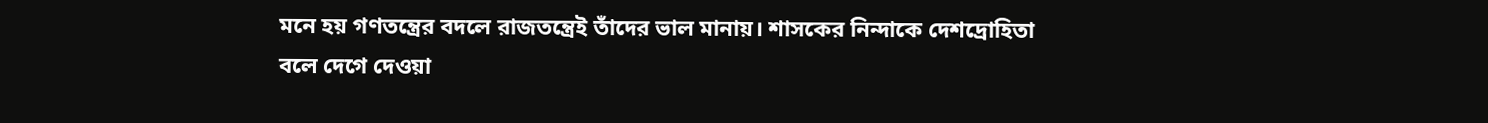মনে হয় গণতন্ত্রের বদলে রাজতন্ত্রেই তাঁদের ভাল মানায়। শাসকের নিন্দাকে দেশদ্রোহিতা বলে দেগে দেওয়া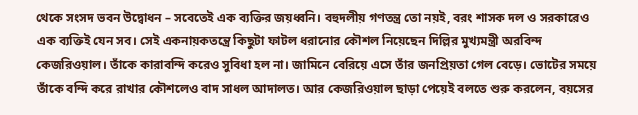থেকে সংসদ ভবন উদ্বোধন – সবেতেই এক ব্যক্তির জয়ধ্বনি। বহুদলীয় গণতন্ত্র তো নয়ই, বরং শাসক দল ও সরকারেও এক ব্যক্তিই যেন সব। সেই একনায়কতন্ত্রে কিছুটা ফাটল ধরানোর কৌশল নিয়েছেন দিল্লির মুখ্যমন্ত্রী অরবিন্দ কেজরিওয়াল। তাঁকে কারাবন্দি করেও সুবিধা হল না। জামিনে বেরিয়ে এসে তাঁর জনপ্রিয়তা গেল বেড়ে। ভোটের সময়ে তাঁকে বন্দি করে রাখার কৌশলেও বাদ সাধল আদালত। আর কেজরিওয়াল ছাড়া পেয়েই বলতে শুরু করলেন, বয়সের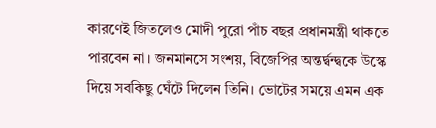কারণেই জিতলেও মোদী পুরো পাঁচ বছর প্রধানমন্ত্রী থাকতে পারবেন না। জনমানসে সংশয়, বিজেপির অন্তর্দ্বন্দ্বকে উস্কে দিয়ে সবকিছু ঘেঁটে দিলেন তিনি। ভোটের সময়ে এমন এক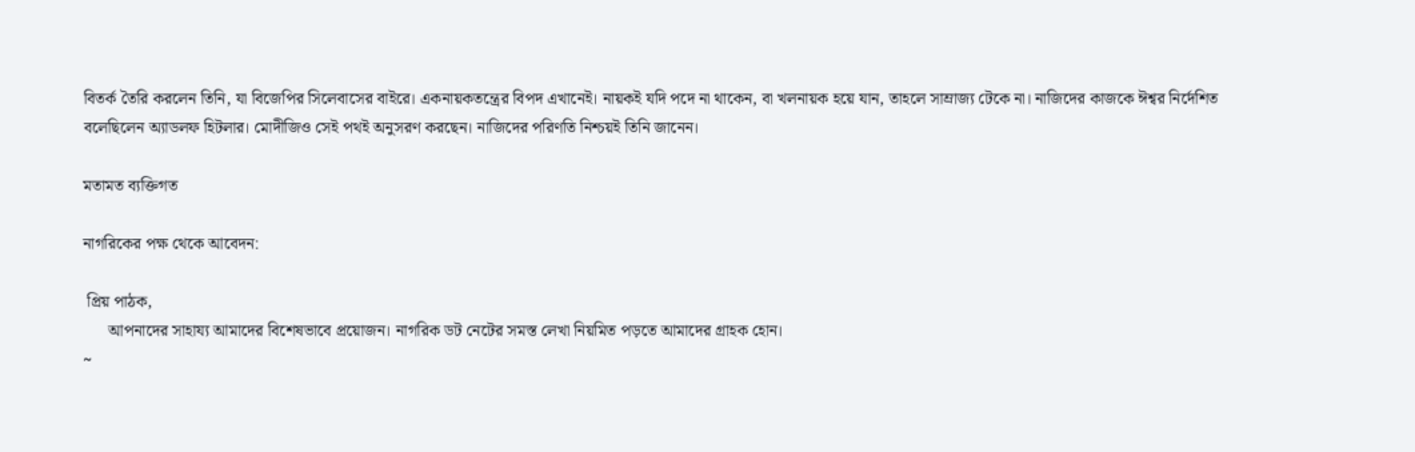বিতর্ক তৈরি করলেন তিনি, যা বিজেপির সিলেবাসের বাইরে। একনায়কতন্ত্রের বিপদ এখানেই। নায়কই যদি পদে না থাকেন, বা খলনায়ক হয়ে যান, তাহলে সাম্রাজ্য টেকে না। নাজিদের কাজকে ঈশ্বর নির্দেশিত বলেছিলেন অ্যাডলফ হিটলার। মোদীজিও সেই পথই অনুসরণ করছেন। নাজিদের পরিণতি নিশ্চয়ই তিনি জানেন।

মতামত ব্যক্তিগত

নাগরিকের পক্ষ থেকে আবেদন:

 প্রিয় পাঠক,
      আপনাদের সাহায্য আমাদের বিশেষভাবে প্রয়োজন। নাগরিক ডট নেটের সমস্ত লেখা নিয়মিত পড়তে আমাদের গ্রাহক হোন।
~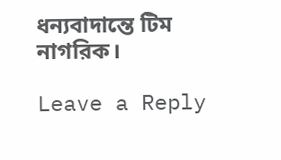ধন্যবাদান্তে টিম নাগরিক।

Leave a Reply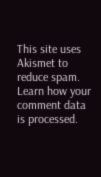This site uses Akismet to reduce spam. Learn how your comment data is processed.